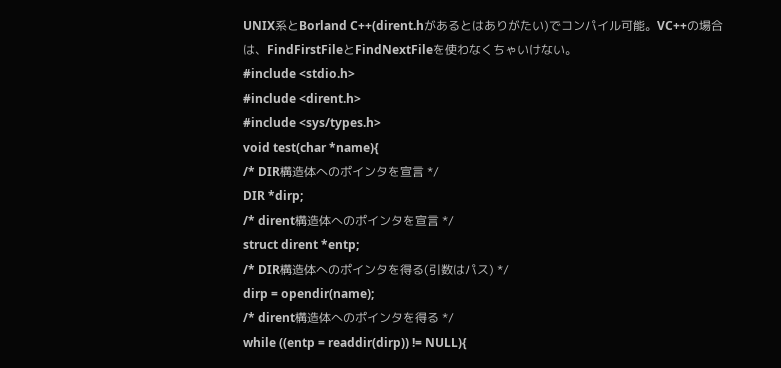UNIX系とBorland C++(dirent.hがあるとはありがたい)でコンパイル可能。VC++の場合は、FindFirstFileとFindNextFileを使わなくちゃいけない。
#include <stdio.h>
#include <dirent.h>
#include <sys/types.h>
void test(char *name){
/* DIR構造体へのポインタを宣言 */
DIR *dirp;
/* dirent構造体へのポインタを宣言 */
struct dirent *entp;
/* DIR構造体へのポインタを得る(引数はパス) */
dirp = opendir(name);
/* dirent構造体へのポインタを得る */
while ((entp = readdir(dirp)) != NULL){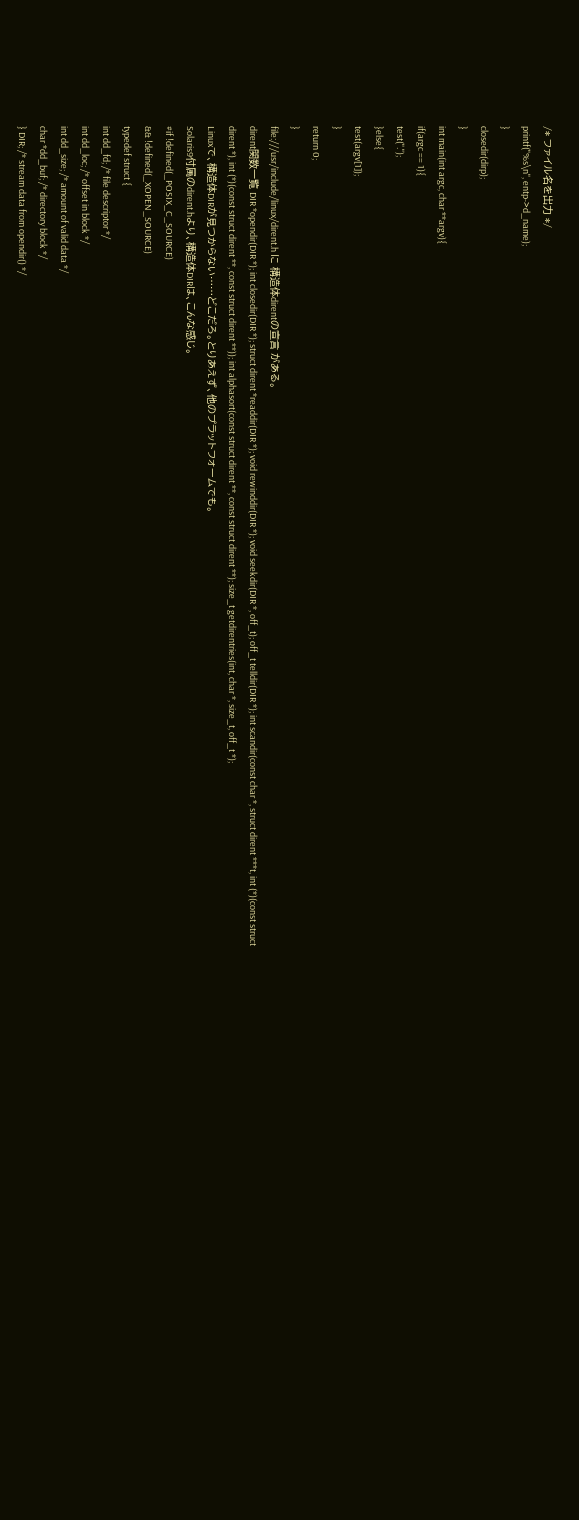/* ファイル名を出力 */
printf("%s\n", entp->d_name);
}
closedir(dirp);
}
int main(int argc, char **argv){
if(argc == 1){
test(".");
}else{
test(argv[1]);
}
return 0;
}
file:///usr/include/linux/dirent.h に 構造体direntの宣言 がある。
dirent関数一覧 DIR *opendir(DIR *); int closedir(DIR *); struct dirent *readdir(DIR *); void rewinddir(DIR *); void seekdir(DIR *, off_t); off_t telldir(DIR *); int scandir(const char *, struct dirent ***t, int (*)(const struct dirent *), int (*)(const struct dirent **, const struct dirent **)); int alphasort(const struct dirent **, const struct dirent **); size_t getdirentries(int, char *, size_t, off_t *);
Linuxで、構造体DIRが見つからない……どこだろ。とりあえず、他のプラットフォームでも。
Solaris9付属のdirent.hより、構造体DIRは、こんな感じ。
#if !defined(_POSIX_C_SOURCE)
&& !defined(_XOPEN_SOURCE)
typedef struct {
int dd_fd; /* file descriptor */
int dd_loc; /* offset in block */
int dd_size; /* amount of valid data */
char *dd_buf; /* directory block */
} DIR; /* stream data from opendir() */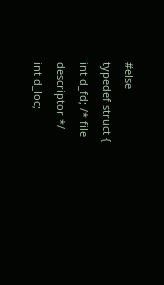#else
typedef struct {
int d_fd; /* file descriptor */
int d_loc;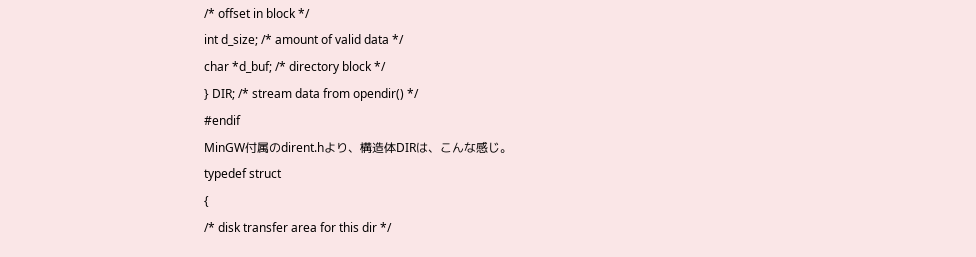/* offset in block */
int d_size; /* amount of valid data */
char *d_buf; /* directory block */
} DIR; /* stream data from opendir() */
#endif
MinGW付属のdirent.hより、構造体DIRは、こんな感じ。
typedef struct
{
/* disk transfer area for this dir */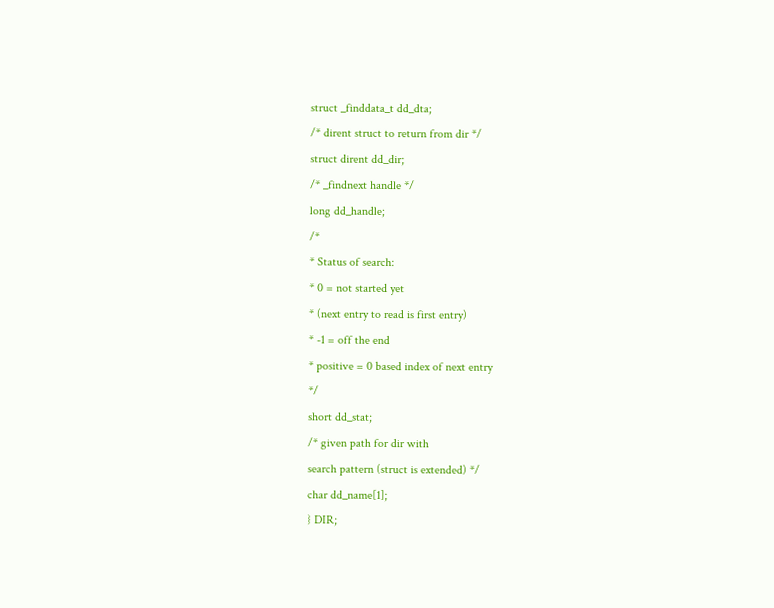struct _finddata_t dd_dta;
/* dirent struct to return from dir */
struct dirent dd_dir;
/* _findnext handle */
long dd_handle;
/*
* Status of search:
* 0 = not started yet
* (next entry to read is first entry)
* -1 = off the end
* positive = 0 based index of next entry
*/
short dd_stat;
/* given path for dir with
search pattern (struct is extended) */
char dd_name[1];
} DIR;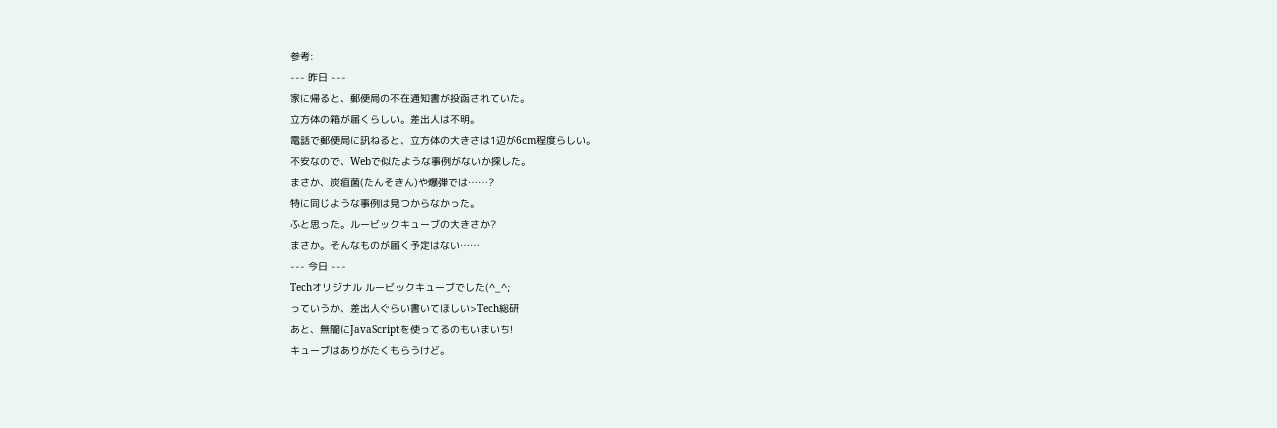参考:
--- 昨日 ---
家に帰ると、郵便局の不在通知書が投函されていた。
立方体の箱が届くらしい。差出人は不明。
電話で郵便局に訊ねると、立方体の大きさは1辺が6cm程度らしい。
不安なので、Webで似たような事例がないか探した。
まさか、炭疽菌(たんそきん)や爆弾では……?
特に同じような事例は見つからなかった。
ふと思った。ルービックキューブの大きさか?
まさか。そんなものが届く予定はない……
--- 今日 ---
Techオリジナル ルービックキューブでした(^_^;
っていうか、差出人ぐらい書いてほしい>Tech総研
あと、無闇にJavaScriptを使ってるのもいまいち!
キューブはありがたくもらうけど。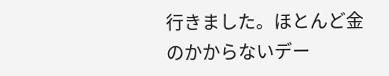行きました。ほとんど金のかからないデー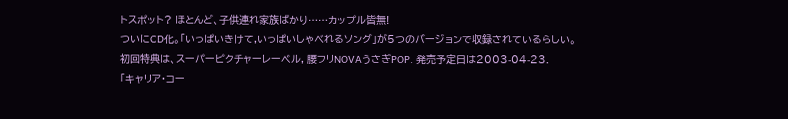トスポット? ほとんど、子供連れ家族ばかり……カップル皆無!
ついにCD化。「いっぱいきけて,いっぱいしゃべれるソング」が5つのバージョンで収録されているらしい。初回特典は、スーパーピクチャーレーベル, 腰フリNOVAうさぎPOP. 発売予定日は2003-04-23.
「キャリア・コー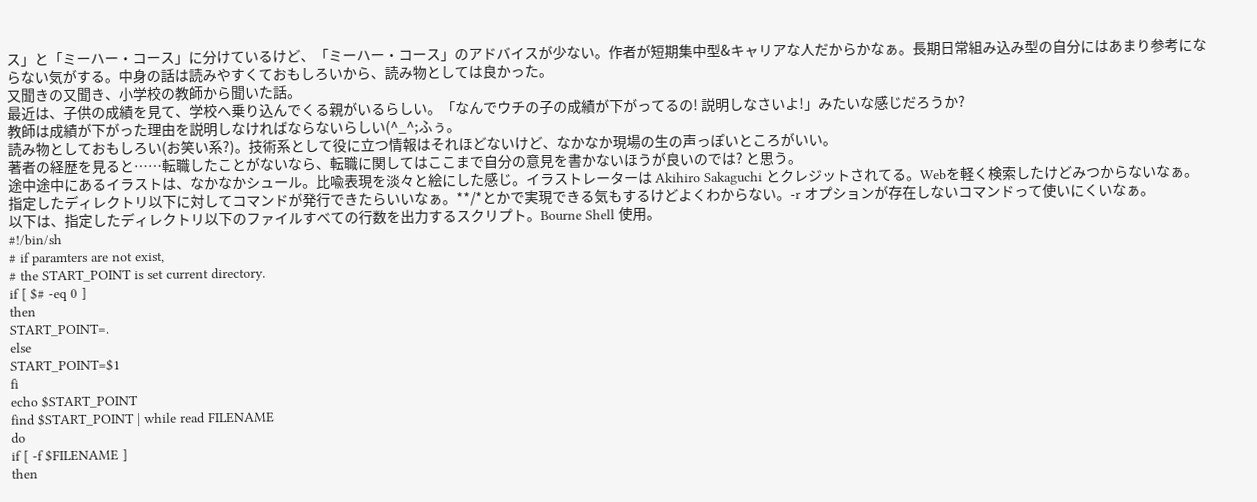ス」と「ミーハー・コース」に分けているけど、「ミーハー・コース」のアドバイスが少ない。作者が短期集中型&キャリアな人だからかなぁ。長期日常組み込み型の自分にはあまり参考にならない気がする。中身の話は読みやすくておもしろいから、読み物としては良かった。
又聞きの又聞き、小学校の教師から聞いた話。
最近は、子供の成績を見て、学校へ乗り込んでくる親がいるらしい。「なんでウチの子の成績が下がってるの! 説明しなさいよ!」みたいな感じだろうか?
教師は成績が下がった理由を説明しなければならないらしい(^_^;ふぅ。
読み物としておもしろい(お笑い系?)。技術系として役に立つ情報はそれほどないけど、なかなか現場の生の声っぽいところがいい。
著者の経歴を見ると……転職したことがないなら、転職に関してはここまで自分の意見を書かないほうが良いのでは? と思う。
途中途中にあるイラストは、なかなかシュール。比喩表現を淡々と絵にした感じ。イラストレーターは Akihiro Sakaguchi とクレジットされてる。Webを軽く検索したけどみつからないなぁ。
指定したディレクトリ以下に対してコマンドが発行できたらいいなぁ。**/*とかで実現できる気もするけどよくわからない。-r オプションが存在しないコマンドって使いにくいなぁ。
以下は、指定したディレクトリ以下のファイルすべての行数を出力するスクリプト。Bourne Shell 使用。
#!/bin/sh
# if paramters are not exist,
# the START_POINT is set current directory.
if [ $# -eq 0 ]
then
START_POINT=.
else
START_POINT=$1
fi
echo $START_POINT
find $START_POINT | while read FILENAME
do
if [ -f $FILENAME ]
then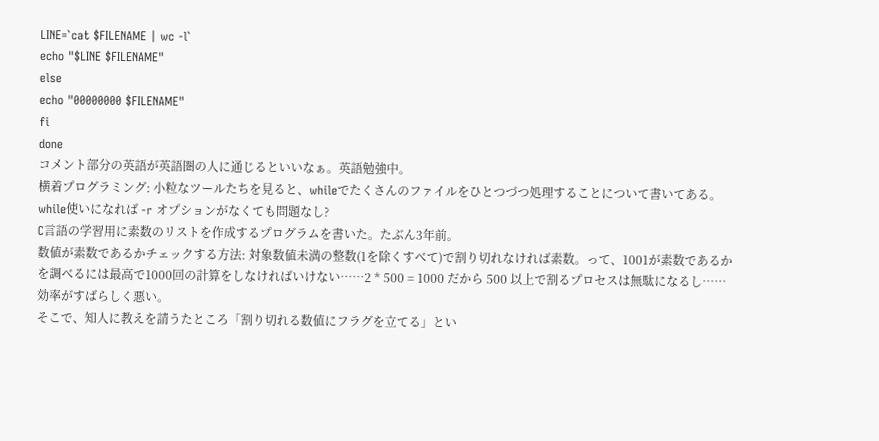LINE=`cat $FILENAME | wc -l`
echo "$LINE $FILENAME"
else
echo "00000000 $FILENAME"
fi
done
コメント部分の英語が英語圏の人に通じるといいなぁ。英語勉強中。
横着プログラミング: 小粒なツールたちを見ると、whileでたくさんのファイルをひとつづつ処理することについて書いてある。while使いになれば -r オプションがなくても問題なし?
C言語の学習用に素数のリストを作成するプログラムを書いた。たぶん3年前。
数値が素数であるかチェックする方法: 対象数値未満の整数(1を除くすべて)で割り切れなければ素数。って、1001が素数であるかを調べるには最高で1000回の計算をしなければいけない……2 * 500 = 1000 だから 500 以上で割るプロセスは無駄になるし……効率がすばらしく悪い。
そこで、知人に教えを請うたところ「割り切れる数値にフラグを立てる」とい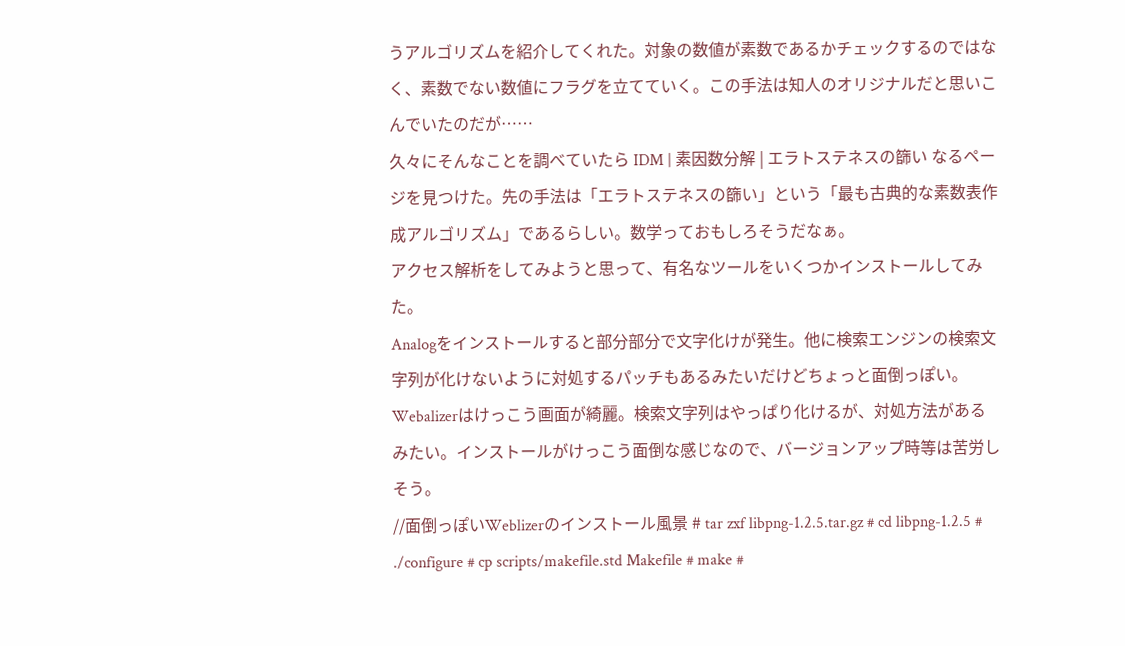うアルゴリズムを紹介してくれた。対象の数値が素数であるかチェックするのではなく、素数でない数値にフラグを立てていく。この手法は知人のオリジナルだと思いこんでいたのだが……
久々にそんなことを調べていたら IDM | 素因数分解 | エラトステネスの篩い なるページを見つけた。先の手法は「エラトステネスの篩い」という「最も古典的な素数表作成アルゴリズム」であるらしい。数学っておもしろそうだなぁ。
アクセス解析をしてみようと思って、有名なツールをいくつかインストールしてみた。
Analogをインストールすると部分部分で文字化けが発生。他に検索エンジンの検索文字列が化けないように対処するパッチもあるみたいだけどちょっと面倒っぽい。
Webalizerはけっこう画面が綺麗。検索文字列はやっぱり化けるが、対処方法があるみたい。インストールがけっこう面倒な感じなので、バージョンアップ時等は苦労しそう。
//面倒っぽいWeblizerのインストール風景 # tar zxf libpng-1.2.5.tar.gz # cd libpng-1.2.5 # ./configure # cp scripts/makefile.std Makefile # make #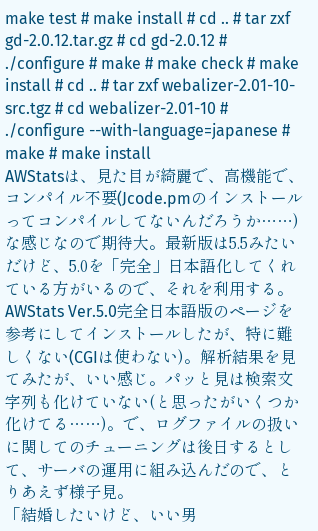make test # make install # cd .. # tar zxf gd-2.0.12.tar.gz # cd gd-2.0.12 # ./configure # make # make check # make install # cd .. # tar zxf webalizer-2.01-10-src.tgz # cd webalizer-2.01-10 # ./configure --with-language=japanese # make # make install
AWStatsは、見た目が綺麗で、高機能で、コンパイル不要(Jcode.pmのインストールってコンパイルしてないんだろうか……)な感じなので期待大。最新版は5.5みたいだけど、5.0を「完全」日本語化してくれている方がいるので、それを利用する。AWStats Ver.5.0完全日本語版のページを参考にしてインストールしたが、特に難しくない(CGIは使わない)。解析結果を見てみたが、いい感じ。パッと見は検索文字列も化けていない(と思ったがいくつか化けてる……)。で、ログファイルの扱いに関してのチューニングは後日するとして、サーバの運用に組み込んだので、とりあえず様子見。
「結婚したいけど、いい男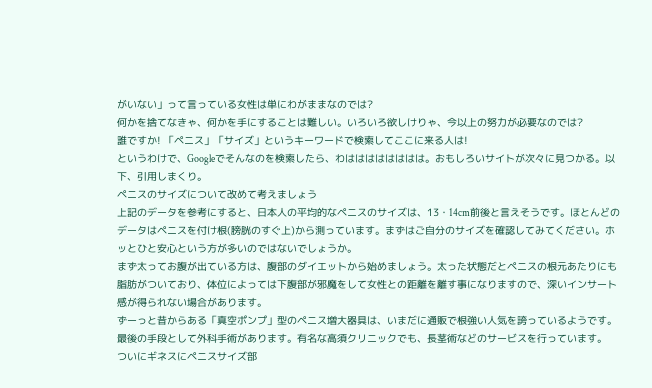がいない」って言っている女性は単にわがままなのでは?
何かを捨てなきゃ、何かを手にすることは難しい。いろいろ欲しけりゃ、今以上の努力が必要なのでは?
誰ですか! 「ペニス」「サイズ」というキーワードで検索してここに来る人は!
というわけで、Googleでそんなのを検索したら、わはははははははは。おもしろいサイトが次々に見つかる。以下、引用しまくり。
ペニスのサイズについて改めて考えましょう
上記のデータを参考にすると、日本人の平均的なペニスのサイズは、13・14cm前後と言えそうです。ほとんどのデータはペニスを付け根(膀胱のすぐ上)から測っています。まずはご自分のサイズを確認してみてください。ホッとひと安心という方が多いのではないでしょうか。
まず太ってお腹が出ている方は、腹部のダイエットから始めましょう。太った状態だとペニスの根元あたりにも脂肪がついており、体位によっては下腹部が邪魔をして女性との距離を離す事になりますので、深いインサート感が得られない場合があります。
ずーっと昔からある「真空ポンプ」型のペニス増大器具は、いまだに通販で根強い人気を誇っているようです。
最後の手段として外科手術があります。有名な高須クリニックでも、長茎術などのサービスを行っています。
ついにギネスにペニスサイズ部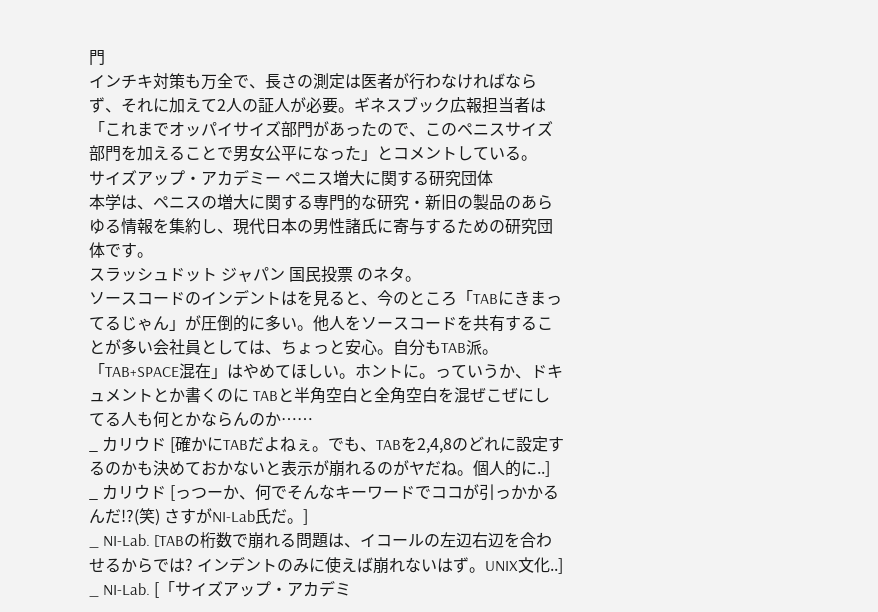門
インチキ対策も万全で、長さの測定は医者が行わなければならず、それに加えて2人の証人が必要。ギネスブック広報担当者は「これまでオッパイサイズ部門があったので、このペニスサイズ部門を加えることで男女公平になった」とコメントしている。
サイズアップ・アカデミー ペニス増大に関する研究団体
本学は、ペニスの増大に関する専門的な研究・新旧の製品のあらゆる情報を集約し、現代日本の男性諸氏に寄与するための研究団体です。
スラッシュドット ジャパン 国民投票 のネタ。
ソースコードのインデントはを見ると、今のところ「TABにきまってるじゃん」が圧倒的に多い。他人をソースコードを共有することが多い会社員としては、ちょっと安心。自分もTAB派。
「TAB+SPACE混在」はやめてほしい。ホントに。っていうか、ドキュメントとか書くのに TABと半角空白と全角空白を混ぜこぜにしてる人も何とかならんのか……
_ カリウド [確かにTABだよねぇ。でも、TABを2,4,8のどれに設定するのかも決めておかないと表示が崩れるのがヤだね。個人的に..]
_ カリウド [っつーか、何でそんなキーワードでココが引っかかるんだ!?(笑) さすがNI-Lab氏だ。]
_ NI-Lab. [TABの桁数で崩れる問題は、イコールの左辺右辺を合わせるからでは? インデントのみに使えば崩れないはず。UNIX文化..]
_ NI-Lab. [「サイズアップ・アカデミ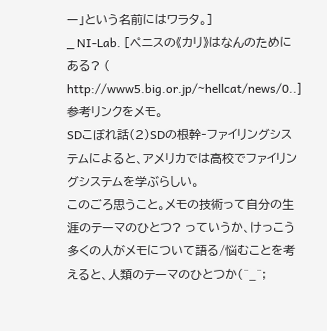ー」という名前にはワラタ。]
_ NI-Lab. [ペニスの《カリ》はなんのためにある? ( http://www5.big.or.jp/~hellcat/news/0..]
参考リンクをメモ。
SDこぼれ話(2)SDの根幹‐ファイリングシステムによると、アメリカでは高校でファイリングシステムを学ぶらしい。
このごろ思うこと。メモの技術って自分の生涯のテーマのひとつ? っていうか、けっこう多くの人がメモについて語る/悩むことを考えると、人類のテーマのひとつか(^_^;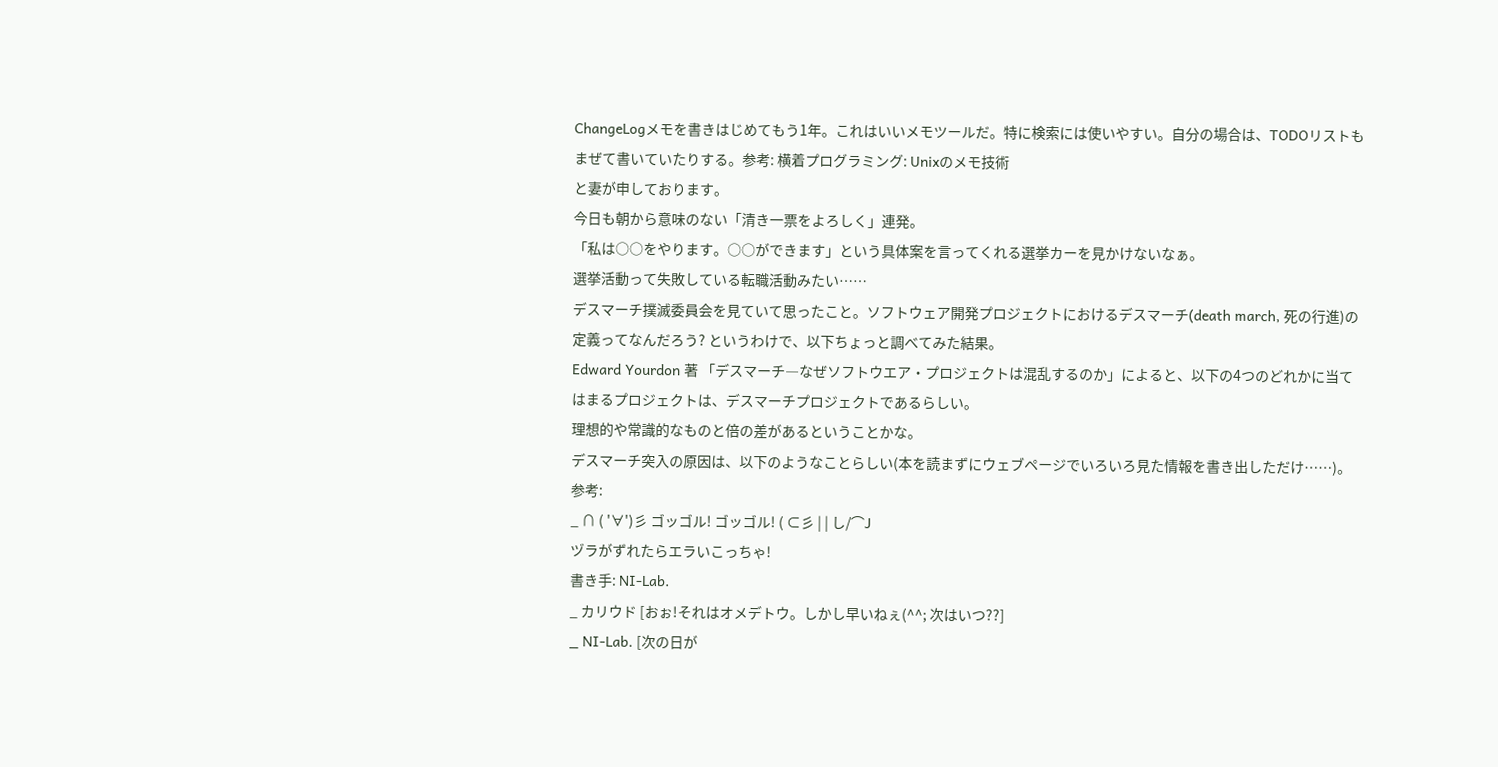ChangeLogメモを書きはじめてもう1年。これはいいメモツールだ。特に検索には使いやすい。自分の場合は、TODOリストもまぜて書いていたりする。参考: 横着プログラミング: Unixのメモ技術
と妻が申しております。
今日も朝から意味のない「清き一票をよろしく」連発。
「私は○○をやります。○○ができます」という具体案を言ってくれる選挙カーを見かけないなぁ。
選挙活動って失敗している転職活動みたい……
デスマーチ撲滅委員会を見ていて思ったこと。ソフトウェア開発プロジェクトにおけるデスマーチ(death march, 死の行進)の定義ってなんだろう? というわけで、以下ちょっと調べてみた結果。
Edward Yourdon 著 「デスマーチ―なぜソフトウエア・プロジェクトは混乱するのか」によると、以下の4つのどれかに当てはまるプロジェクトは、デスマーチプロジェクトであるらしい。
理想的や常識的なものと倍の差があるということかな。
デスマーチ突入の原因は、以下のようなことらしい(本を読まずにウェブページでいろいろ見た情報を書き出しただけ……)。
参考:
_ ∩ ( '∀')彡 ゴッゴル! ゴッゴル! ( ⊂彡 | | し/⌒J
ヅラがずれたらエラいこっちゃ!
書き手: NI-Lab.
_ カリウド [おぉ!それはオメデトウ。しかし早いねぇ(^^; 次はいつ??]
_ NI-Lab. [次の日が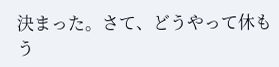決まった。さて、どうやって休もう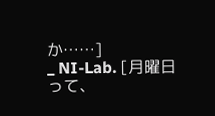か……]
_ NI-Lab. [月曜日って、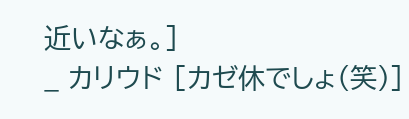近いなぁ。]
_ カリウド [カゼ休でしょ(笑)]